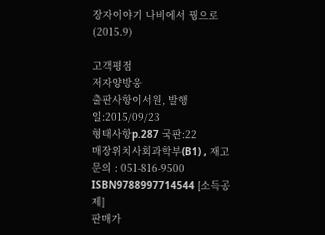장자이야기 나비에서 꿩으로 (2015.9)

고객평점
저자양방웅
출판사항이서원, 발행일:2015/09/23
형태사항p.287 국판:22
매장위치사회과학부(B1) , 재고문의 : 051-816-9500
ISBN9788997714544 [소득공제]
판매가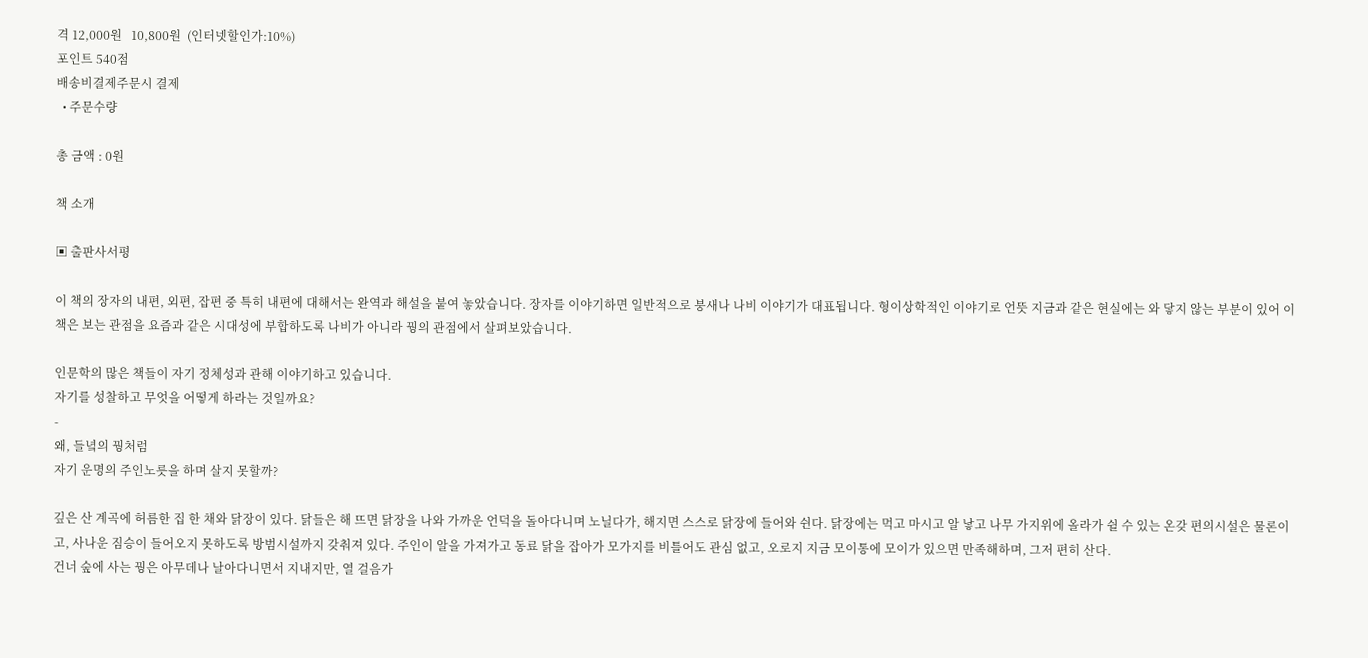격 12,000원   10,800원  (인터넷할인가:10%)
포인트 540점
배송비결제주문시 결제
  • 주문수량

총 금액 : 0원

책 소개

▣ 출판사서평

이 책의 장자의 내편, 외편, 잡편 중 특히 내편에 대해서는 완역과 해설을 붙여 놓았습니다. 장자를 이야기하면 일반적으로 붕새나 나비 이야기가 대표됩니다. 형이상학적인 이야기로 언뜻 지금과 같은 현실에는 와 닿지 않는 부분이 있어 이 책은 보는 관점을 요즘과 같은 시대성에 부합하도록 나비가 아니라 꿩의 관점에서 살펴보았습니다.

인문학의 많은 책들이 자기 정체성과 관해 이야기하고 있습니다.
자기를 성찰하고 무엇을 어떻게 하라는 것일까요?
-
왜, 들녘의 꿩처럼
자기 운명의 주인노릇을 하며 살지 못할까?

깊은 산 계곡에 허름한 집 한 채와 닭장이 있다. 닭들은 해 뜨면 닭장을 나와 가까운 언덕을 돌아다니며 노닐다가, 해지면 스스로 닭장에 들어와 쉰다. 닭장에는 먹고 마시고 알 낳고 나무 가지위에 올라가 쉴 수 있는 온갖 편의시설은 물론이고, 사나운 짐승이 들어오지 못하도록 방범시설까지 갖춰져 있다. 주인이 알을 가져가고 동료 닭을 잡아가 모가지를 비틀어도 관심 없고, 오로지 지금 모이통에 모이가 있으면 만족해하며, 그저 편히 산다.
건너 숲에 사는 꿩은 아무데나 날아다니면서 지내지만, 열 걸음가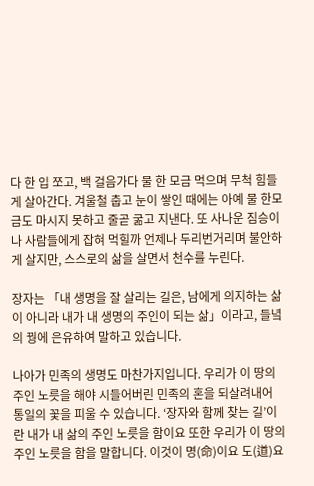다 한 입 쪼고, 백 걸음가다 물 한 모금 먹으며 무척 힘들게 살아간다. 겨울철 춥고 눈이 쌓인 때에는 아예 물 한모금도 마시지 못하고 줄곧 굶고 지낸다. 또 사나운 짐승이나 사람들에게 잡혀 먹힐까 언제나 두리번거리며 불안하게 살지만, 스스로의 삶을 살면서 천수를 누린다.

장자는 「내 생명을 잘 살리는 길은, 남에게 의지하는 삶이 아니라 내가 내 생명의 주인이 되는 삶」이라고, 들녘의 꿩에 은유하여 말하고 있습니다.

나아가 민족의 생명도 마찬가지입니다. 우리가 이 땅의 주인 노릇을 해야 시들어버린 민족의 혼을 되살려내어 통일의 꽃을 피울 수 있습니다. ‘장자와 함께 찾는 길’이란 내가 내 삶의 주인 노릇을 함이요 또한 우리가 이 땅의 주인 노릇을 함을 말합니다. 이것이 명(命)이요 도(道)요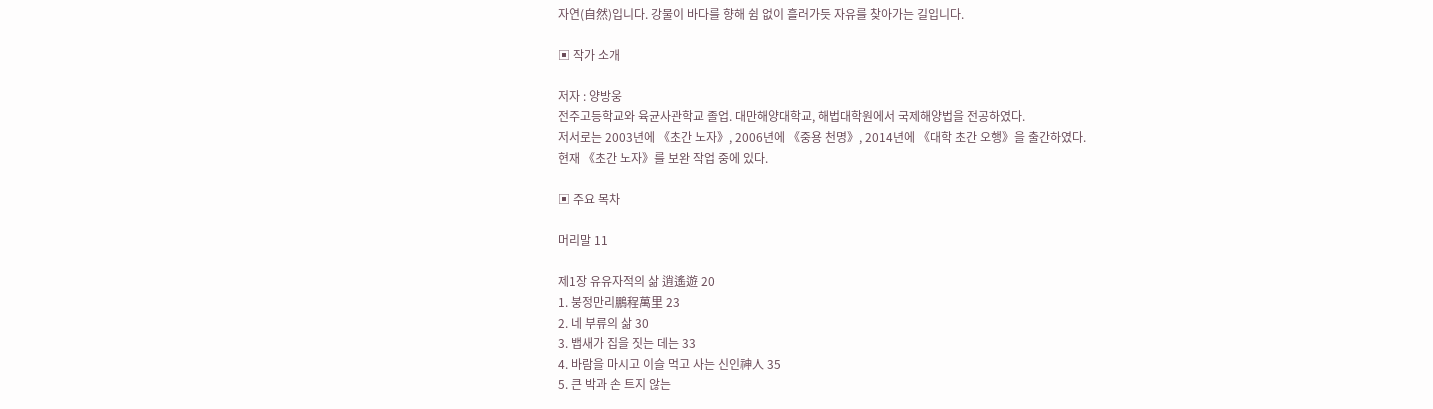자연(自然)입니다. 강물이 바다를 향해 쉼 없이 흘러가듯 자유를 찾아가는 길입니다.

▣ 작가 소개

저자 : 양방웅
전주고등학교와 육균사관학교 졸업. 대만해양대학교, 해법대학원에서 국제해양법을 전공하였다.
저서로는 2003년에 《초간 노자》, 2006년에 《중용 천명》, 2014년에 《대학 초간 오행》을 출간하였다.
현재 《초간 노자》를 보완 작업 중에 있다.

▣ 주요 목차

머리말 11

제1장 유유자적의 삶 逍遙遊 20
1. 붕정만리鵬程萬里 23
2. 네 부류의 삶 30
3. 뱁새가 집을 짓는 데는 33
4. 바람을 마시고 이슬 먹고 사는 신인神人 35
5. 큰 박과 손 트지 않는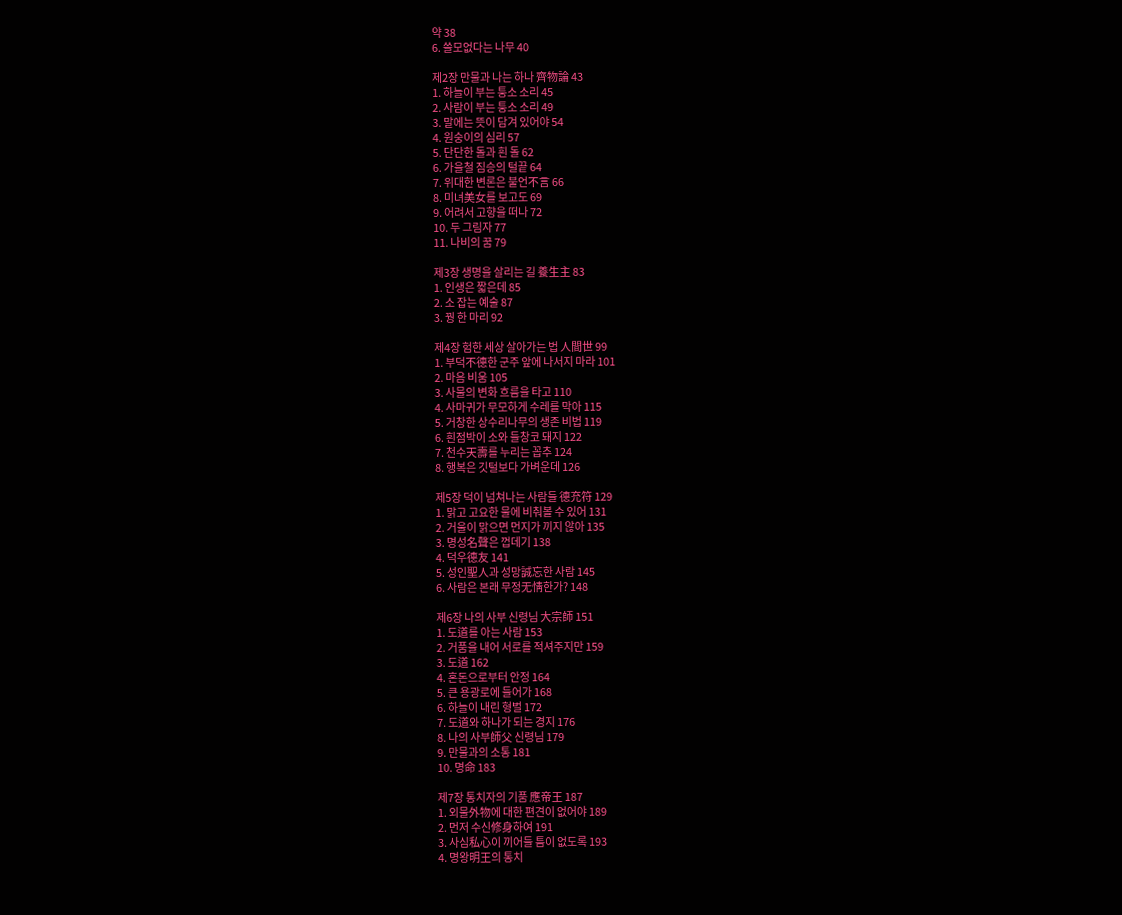약 38
6. 쓸모없다는 나무 40

제2장 만물과 나는 하나 齊物論 43
1. 하늘이 부는 퉁소 소리 45
2. 사람이 부는 퉁소 소리 49
3. 말에는 뜻이 담겨 있어야 54
4. 원숭이의 심리 57
5. 단단한 돌과 흰 돌 62
6. 가을철 짐승의 털끝 64
7. 위대한 변론은 불언不言 66
8. 미녀美女를 보고도 69
9. 어려서 고향을 떠나 72
10. 두 그림자 77
11. 나비의 꿈 79

제3장 생명을 살리는 길 養生主 83
1. 인생은 짧은데 85
2. 소 잡는 예술 87
3. 꿩 한 마리 92

제4장 험한 세상 살아가는 법 人間世 99
1. 부덕不德한 군주 앞에 나서지 마라 101
2. 마음 비움 105
3. 사물의 변화 흐름을 타고 110
4. 사마귀가 무모하게 수레를 막아 115
5. 거창한 상수리나무의 생존 비법 119
6. 흰점박이 소와 들창코 돼지 122
7. 천수天壽를 누리는 꼽추 124
8. 행복은 깃털보다 가벼운데 126

제5장 덕이 넘쳐나는 사람들 德充符 129
1. 맑고 고요한 물에 비춰볼 수 있어 131
2. 거울이 맑으면 먼지가 끼지 않아 135
3. 명성名聲은 껍데기 138
4. 덕우德友 141
5. 성인聖人과 성망誠忘한 사람 145
6. 사람은 본래 무정无情한가? 148

제6장 나의 사부 신령님 大宗師 151
1. 도道를 아는 사람 153
2. 거품을 내어 서로를 적셔주지만 159
3. 도道 162
4. 혼돈으로부터 안정 164
5. 큰 용광로에 들어가 168
6. 하늘이 내린 형벌 172
7. 도道와 하나가 되는 경지 176
8. 나의 사부師父 신령님 179
9. 만물과의 소통 181
10. 명命 183

제7장 통치자의 기품 應帝王 187
1. 외물外物에 대한 편견이 없어야 189
2. 먼저 수신修身하여 191
3. 사심私心이 끼어들 틈이 없도록 193
4. 명왕明王의 통치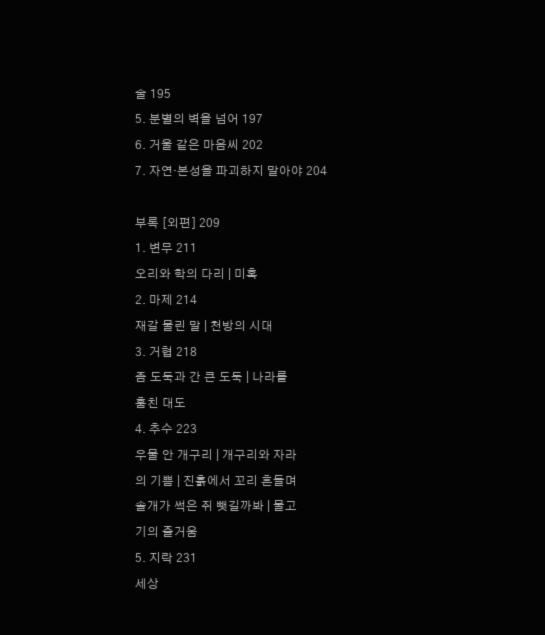술 195
5. 분별의 벽을 넘어 197
6. 거울 같은 마음씨 202
7. 자연·본성을 파괴하지 말아야 204

부록 [외편] 209
1. 변무 211
오리와 학의 다리 | 미혹
2. 마제 214
재갈 물린 말 | 천방의 시대
3. 거협 218
좀 도둑과 간 큰 도둑 | 나라를
훔친 대도
4. 추수 223
우물 안 개구리 | 개구리와 자라
의 기쁨 | 진흙에서 꼬리 흔들며
솔개가 썩은 쥐 뺏길까봐 | 물고
기의 즐거움
5. 지락 231
세상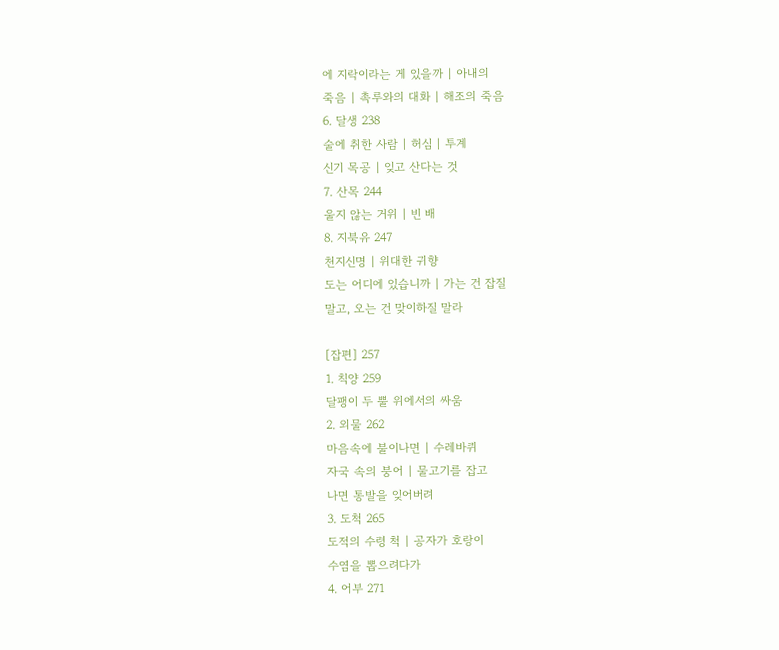에 지락이라는 게 있을까 | 아내의
죽음 | 촉루와의 대화 | 해조의 죽음
6. 달생 238
술에 취한 사람 | 허심 | 투계
신기 목공 | 잊고 산다는 것
7. 산목 244
울지 않는 거위 | 빈 배
8. 지북유 247
천지신명 | 위대한 귀향
도는 어디에 있습니까 | 가는 건 잡질
말고, 오는 건 맞이하질 말라

[잡편] 257
1. 칙양 259
달팽이 두 뿔 위에서의 싸움
2. 외물 262
마음속에 불이나면 | 수레바퀴
자국 속의 붕어 | 물고기를 잡고
나면 통발을 잊어버려
3. 도척 265
도적의 수령 척 | 공자가 호랑이
수염을 뽑으려다가
4. 어부 271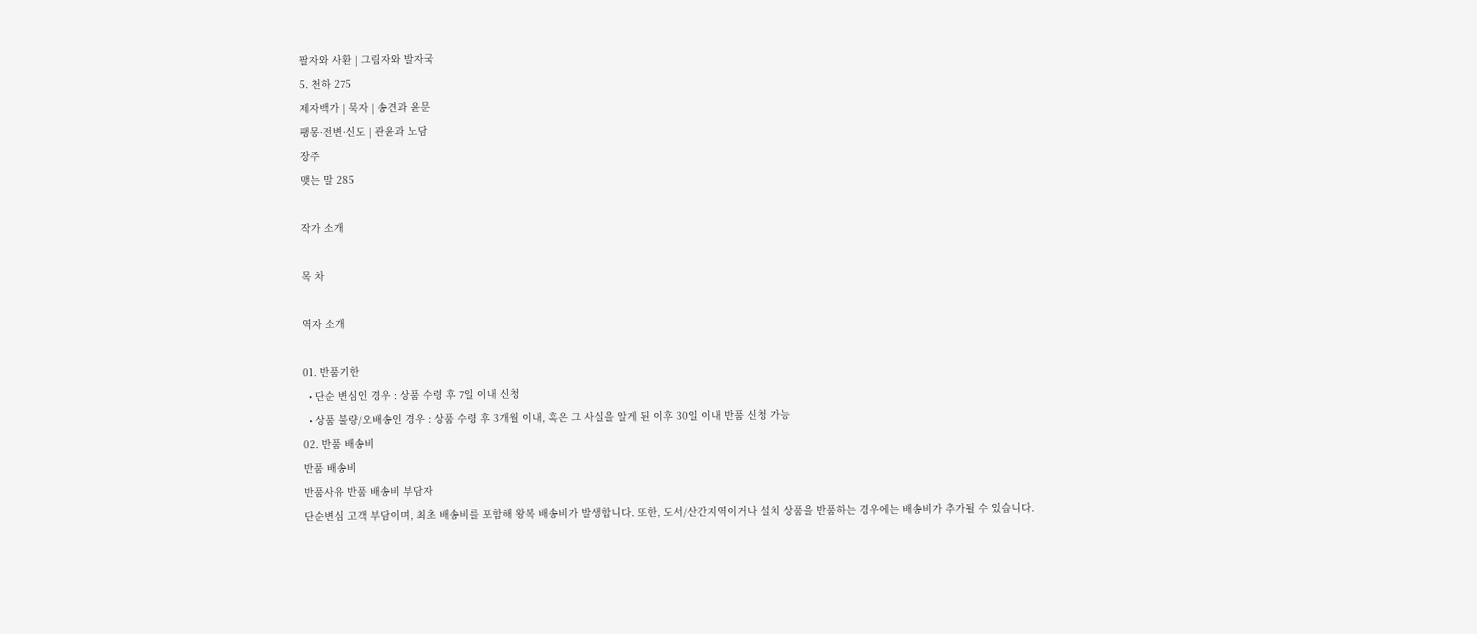팔자와 사환 | 그림자와 발자국
5. 천하 275
제자백가 | 묵자 | 송견과 윤문
팽몽·전변·신도 | 관윤과 노담
장주
맺는 말 285

작가 소개

목 차

역자 소개

01. 반품기한
  • 단순 변심인 경우 : 상품 수령 후 7일 이내 신청
  • 상품 불량/오배송인 경우 : 상품 수령 후 3개월 이내, 혹은 그 사실을 알게 된 이후 30일 이내 반품 신청 가능
02. 반품 배송비
반품 배송비
반품사유 반품 배송비 부담자
단순변심 고객 부담이며, 최초 배송비를 포함해 왕복 배송비가 발생합니다. 또한, 도서/산간지역이거나 설치 상품을 반품하는 경우에는 배송비가 추가될 수 있습니다.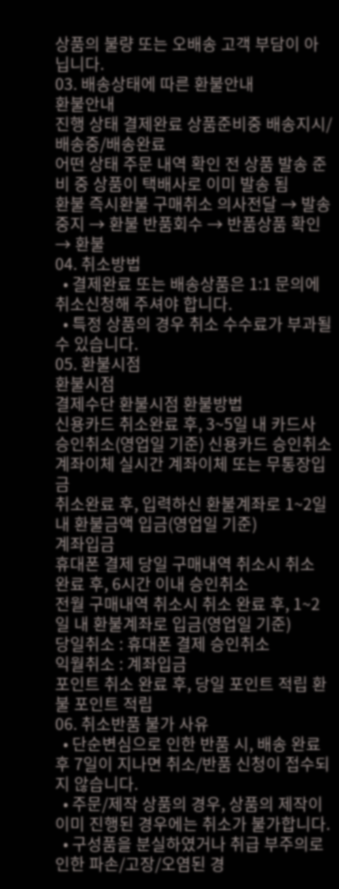상품의 불량 또는 오배송 고객 부담이 아닙니다.
03. 배송상태에 따른 환불안내
환불안내
진행 상태 결제완료 상품준비중 배송지시/배송중/배송완료
어떤 상태 주문 내역 확인 전 상품 발송 준비 중 상품이 택배사로 이미 발송 됨
환불 즉시환불 구매취소 의사전달 → 발송중지 → 환불 반품회수 → 반품상품 확인 → 환불
04. 취소방법
  • 결제완료 또는 배송상품은 1:1 문의에 취소신청해 주셔야 합니다.
  • 특정 상품의 경우 취소 수수료가 부과될 수 있습니다.
05. 환불시점
환불시점
결제수단 환불시점 환불방법
신용카드 취소완료 후, 3~5일 내 카드사 승인취소(영업일 기준) 신용카드 승인취소
계좌이체 실시간 계좌이체 또는 무통장입금
취소완료 후, 입력하신 환불계좌로 1~2일 내 환불금액 입금(영업일 기준)
계좌입금
휴대폰 결제 당일 구매내역 취소시 취소 완료 후, 6시간 이내 승인취소
전월 구매내역 취소시 취소 완료 후, 1~2일 내 환불계좌로 입금(영업일 기준)
당일취소 : 휴대폰 결제 승인취소
익월취소 : 계좌입금
포인트 취소 완료 후, 당일 포인트 적립 환불 포인트 적립
06. 취소반품 불가 사유
  • 단순변심으로 인한 반품 시, 배송 완료 후 7일이 지나면 취소/반품 신청이 접수되지 않습니다.
  • 주문/제작 상품의 경우, 상품의 제작이 이미 진행된 경우에는 취소가 불가합니다.
  • 구성품을 분실하였거나 취급 부주의로 인한 파손/고장/오염된 경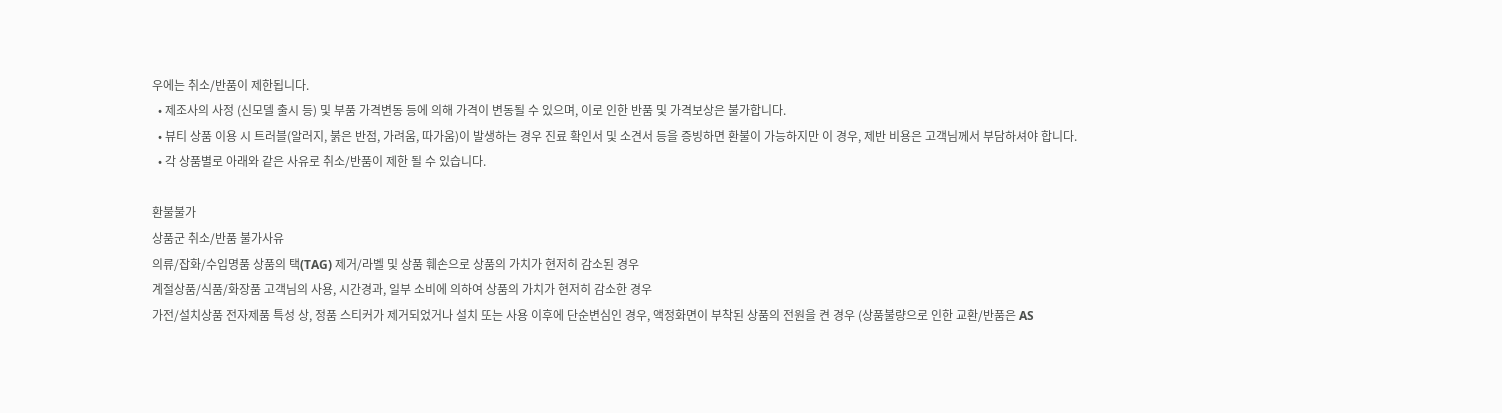우에는 취소/반품이 제한됩니다.
  • 제조사의 사정 (신모델 출시 등) 및 부품 가격변동 등에 의해 가격이 변동될 수 있으며, 이로 인한 반품 및 가격보상은 불가합니다.
  • 뷰티 상품 이용 시 트러블(알러지, 붉은 반점, 가려움, 따가움)이 발생하는 경우 진료 확인서 및 소견서 등을 증빙하면 환불이 가능하지만 이 경우, 제반 비용은 고객님께서 부담하셔야 합니다.
  • 각 상품별로 아래와 같은 사유로 취소/반품이 제한 될 수 있습니다.

환불불가
상품군 취소/반품 불가사유
의류/잡화/수입명품 상품의 택(TAG) 제거/라벨 및 상품 훼손으로 상품의 가치가 현저히 감소된 경우
계절상품/식품/화장품 고객님의 사용, 시간경과, 일부 소비에 의하여 상품의 가치가 현저히 감소한 경우
가전/설치상품 전자제품 특성 상, 정품 스티커가 제거되었거나 설치 또는 사용 이후에 단순변심인 경우, 액정화면이 부착된 상품의 전원을 켠 경우 (상품불량으로 인한 교환/반품은 AS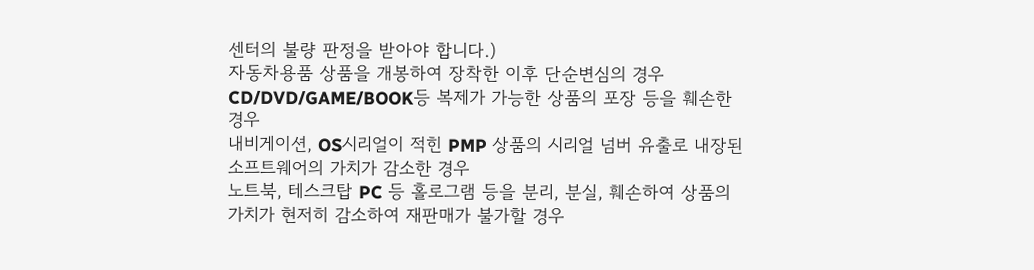센터의 불량 판정을 받아야 합니다.)
자동차용품 상품을 개봉하여 장착한 이후 단순변심의 경우
CD/DVD/GAME/BOOK등 복제가 가능한 상품의 포장 등을 훼손한 경우
내비게이션, OS시리얼이 적힌 PMP 상품의 시리얼 넘버 유출로 내장된 소프트웨어의 가치가 감소한 경우
노트북, 테스크탑 PC 등 홀로그램 등을 분리, 분실, 훼손하여 상품의 가치가 현저히 감소하여 재판매가 불가할 경우